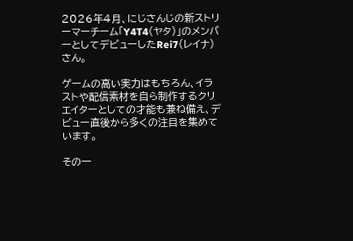2026年4月、にじさんじの新ストリーマーチーム「Y4T4(ヤタ)」のメンバーとしてデビューしたRei7(レイナ)さん。

ゲームの高い実力はもちろん、イラストや配信素材を自ら制作するクリエイターとしての才能も兼ね備え、デビュー直後から多くの注目を集めています。

その一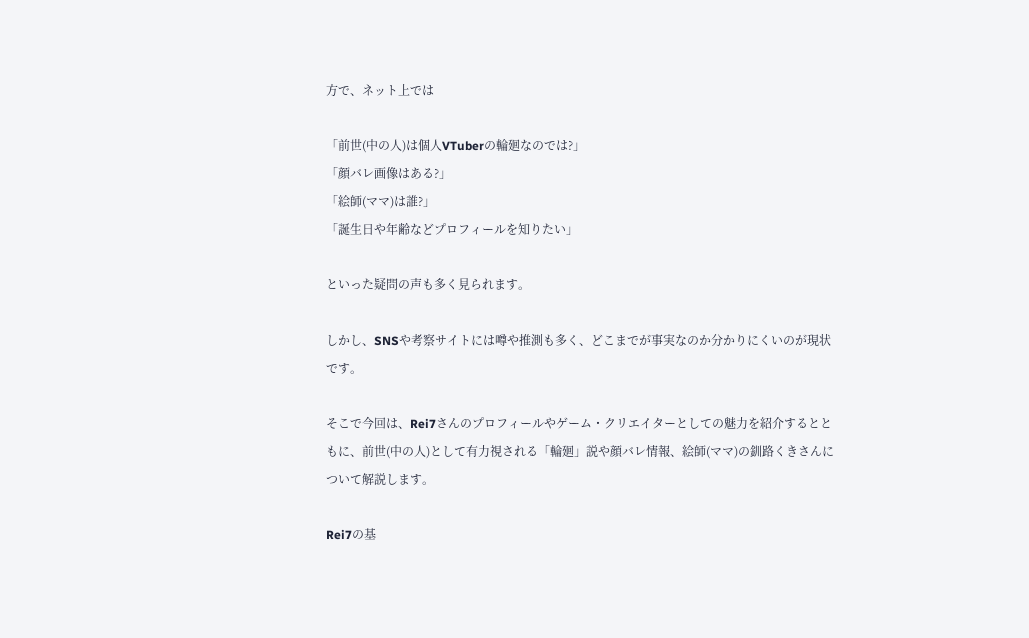方で、ネット上では

「前世(中の人)は個人VTuberの輪廻なのでは?」
「顔バレ画像はある?」
「絵師(ママ)は誰?」
「誕生日や年齢などプロフィールを知りたい」

といった疑問の声も多く見られます。

しかし、SNSや考察サイトには噂や推測も多く、どこまでが事実なのか分かりにくいのが現状です。

そこで今回は、Rei7さんのプロフィールやゲーム・クリエイターとしての魅力を紹介するとともに、前世(中の人)として有力視される「輪廻」説や顔バレ情報、絵師(ママ)の釧路くきさんについて解説します。

Rei7の基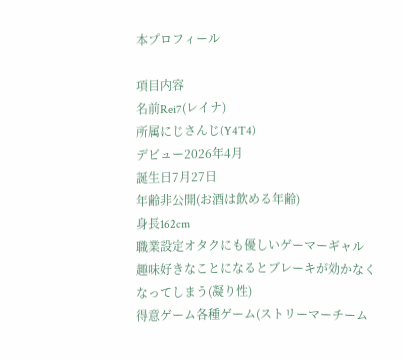本プロフィール

項目内容
名前Rei7(レイナ)
所属にじさんじ(Y4T4)
デビュー2026年4月
誕生日7月27日
年齢非公開(お酒は飲める年齢)
身長162cm
職業設定オタクにも優しいゲーマーギャル
趣味好きなことになるとブレーキが効かなくなってしまう(凝り性)
得意ゲーム各種ゲーム(ストリーマーチーム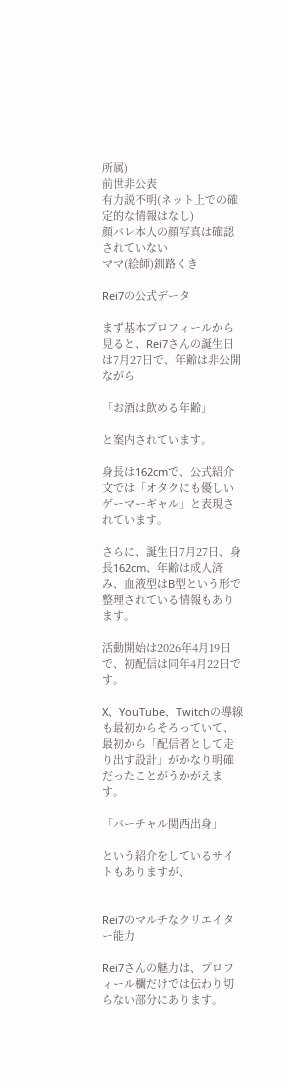所属)
前世非公表
有力説不明(ネット上での確定的な情報はなし)
顔バレ本人の顔写真は確認されていない
ママ(絵師)釧路くき

Rei7の公式データ

まず基本プロフィールから見ると、Rei7さんの誕生日は7月27日で、年齢は非公開ながら

「お酒は飲める年齢」

と案内されています。

身長は162cmで、公式紹介文では「オタクにも優しいゲーマーギャル」と表現されています。

さらに、誕生日7月27日、身長162cm、年齢は成人済み、血液型はB型という形で整理されている情報もあります。

活動開始は2026年4月19日で、初配信は同年4月22日です。

X、YouTube、Twitchの導線も最初からそろっていて、最初から「配信者として走り出す設計」がかなり明確だったことがうかがえます。

「バーチャル関西出身」

という紹介をしているサイトもありますが、


Rei7のマルチなクリエイター能力

Rei7さんの魅力は、プロフィール欄だけでは伝わり切らない部分にあります。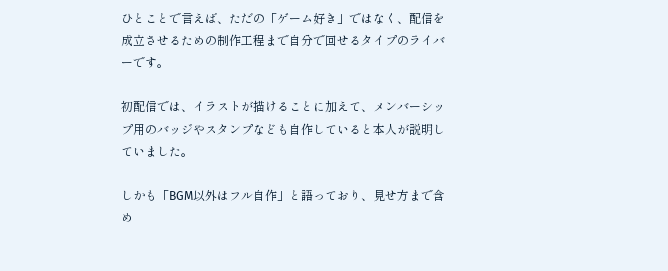ひとことで言えば、ただの「ゲーム好き」ではなく、配信を成立させるための制作工程まで自分で回せるタイプのライバーです。

初配信では、イラストが描けることに加えて、メンバーシップ用のバッジやスタンプなども自作していると本人が説明していました。

しかも「BGM以外はフル自作」と語っており、見せ方まで含め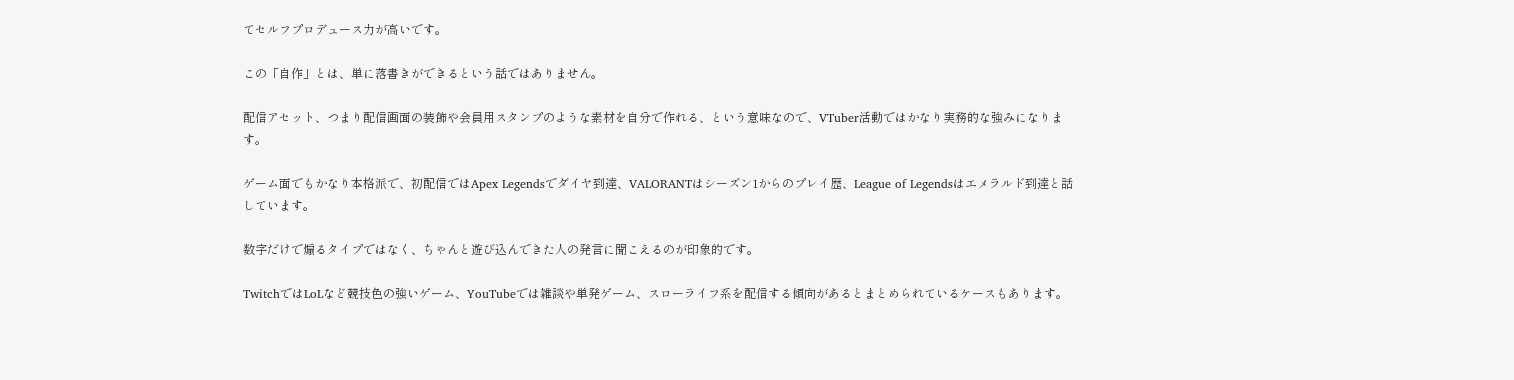てセルフプロデュース力が高いです。

この「自作」とは、単に落書きができるという話ではありません。

配信アセット、つまり配信画面の装飾や会員用スタンプのような素材を自分で作れる、という意味なので、VTuber活動ではかなり実務的な強みになります。

ゲーム面でもかなり本格派で、初配信ではApex Legendsでダイヤ到達、VALORANTはシーズン1からのプレイ歴、League of Legendsはエメラルド到達と話しています。

数字だけで煽るタイプではなく、ちゃんと遊び込んできた人の発言に聞こえるのが印象的です。

TwitchではLoLなど競技色の強いゲーム、YouTubeでは雑談や単発ゲーム、スローライフ系を配信する傾向があるとまとめられているケースもあります。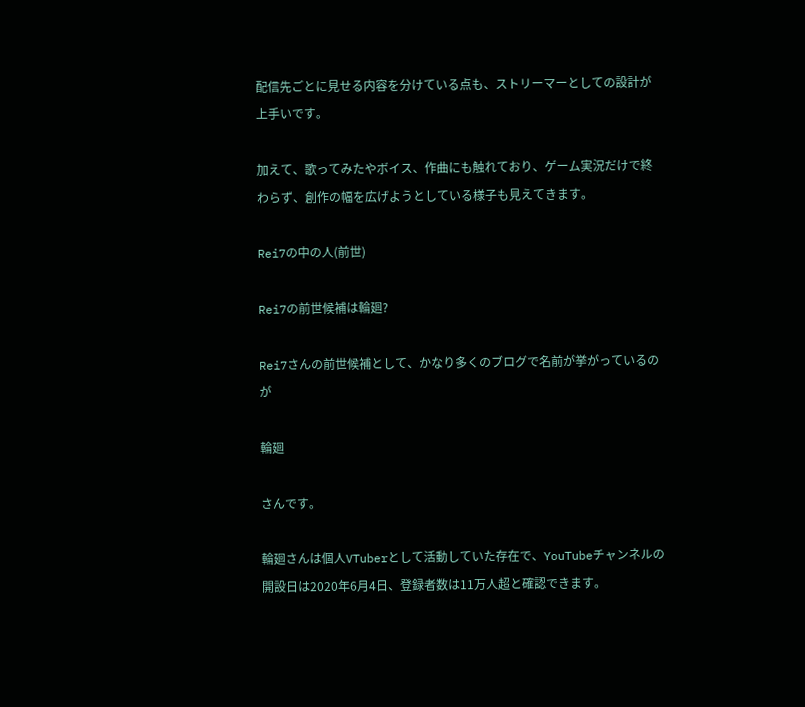配信先ごとに見せる内容を分けている点も、ストリーマーとしての設計が上手いです。

加えて、歌ってみたやボイス、作曲にも触れており、ゲーム実況だけで終わらず、創作の幅を広げようとしている様子も見えてきます。

Rei7の中の人(前世)

Rei7の前世候補は輪廻?

Rei7さんの前世候補として、かなり多くのブログで名前が挙がっているのが

輪廻

さんです。

輪廻さんは個人VTuberとして活動していた存在で、YouTubeチャンネルの開設日は2020年6月4日、登録者数は11万人超と確認できます。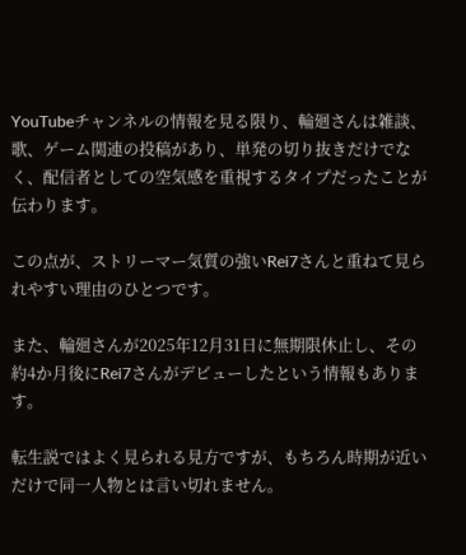YouTubeチャンネルの情報を見る限り、輪廻さんは雑談、歌、ゲーム関連の投稿があり、単発の切り抜きだけでなく、配信者としての空気感を重視するタイプだったことが伝わります。

この点が、ストリーマー気質の強いRei7さんと重ねて見られやすい理由のひとつです。

また、輪廻さんが2025年12月31日に無期限休止し、その約4か月後にRei7さんがデビューしたという情報もあります。

転生説ではよく見られる見方ですが、もちろん時期が近いだけで同一人物とは言い切れません。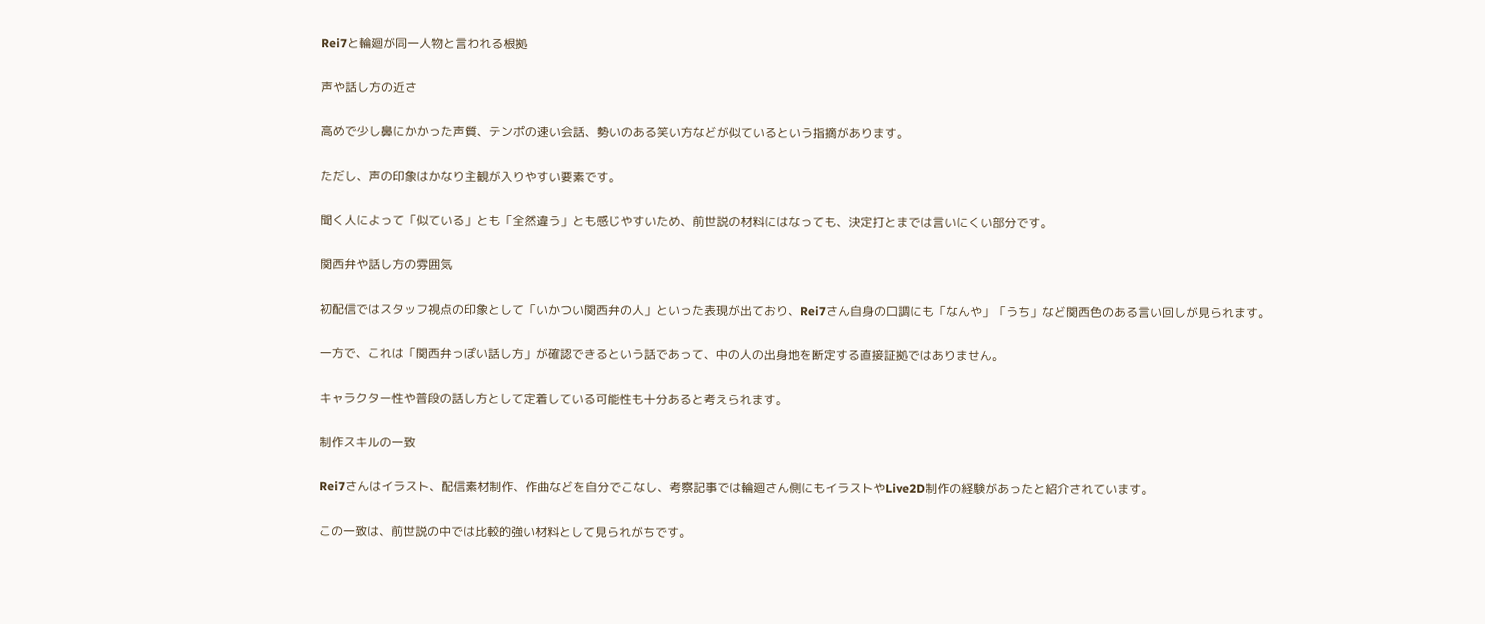Rei7と輪廻が同一人物と言われる根拠

声や話し方の近さ

高めで少し鼻にかかった声質、テンポの速い会話、勢いのある笑い方などが似ているという指摘があります。

ただし、声の印象はかなり主観が入りやすい要素です。

聞く人によって「似ている」とも「全然違う」とも感じやすいため、前世説の材料にはなっても、決定打とまでは言いにくい部分です。

関西弁や話し方の雰囲気

初配信ではスタッフ視点の印象として「いかつい関西弁の人」といった表現が出ており、Rei7さん自身の口調にも「なんや」「うち」など関西色のある言い回しが見られます。

一方で、これは「関西弁っぽい話し方」が確認できるという話であって、中の人の出身地を断定する直接証拠ではありません。

キャラクター性や普段の話し方として定着している可能性も十分あると考えられます。

制作スキルの一致

Rei7さんはイラスト、配信素材制作、作曲などを自分でこなし、考察記事では輪廻さん側にもイラストやLive2D制作の経験があったと紹介されています。

この一致は、前世説の中では比較的強い材料として見られがちです。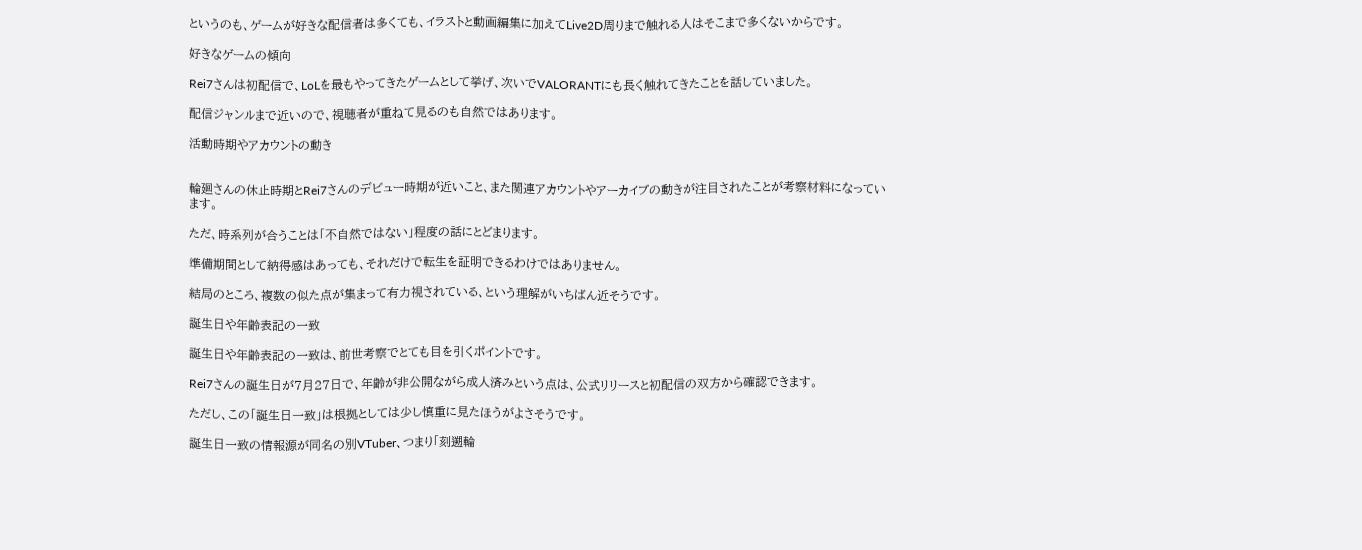というのも、ゲームが好きな配信者は多くても、イラストと動画編集に加えてLive2D周りまで触れる人はそこまで多くないからです。

好きなゲームの傾向

Rei7さんは初配信で、LoLを最もやってきたゲームとして挙げ、次いでVALORANTにも長く触れてきたことを話していました。

配信ジャンルまで近いので、視聴者が重ねて見るのも自然ではあります。

活動時期やアカウントの動き


輪廻さんの休止時期とRei7さんのデビュー時期が近いこと、また関連アカウントやアーカイブの動きが注目されたことが考察材料になっています。

ただ、時系列が合うことは「不自然ではない」程度の話にとどまります。

準備期間として納得感はあっても、それだけで転生を証明できるわけではありません。

結局のところ、複数の似た点が集まって有力視されている、という理解がいちばん近そうです。

誕生日や年齢表記の一致

誕生日や年齢表記の一致は、前世考察でとても目を引くポイントです。

Rei7さんの誕生日が7月27日で、年齢が非公開ながら成人済みという点は、公式リリースと初配信の双方から確認できます。

ただし、この「誕生日一致」は根拠としては少し慎重に見たほうがよさそうです。

誕生日一致の情報源が同名の別VTuber、つまり「刻遡輪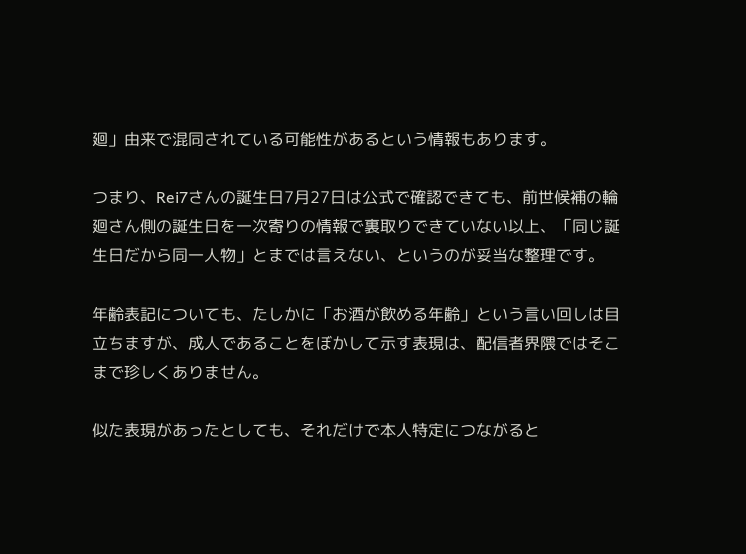廻」由来で混同されている可能性があるという情報もあります。

つまり、Rei7さんの誕生日7月27日は公式で確認できても、前世候補の輪廻さん側の誕生日を一次寄りの情報で裏取りできていない以上、「同じ誕生日だから同一人物」とまでは言えない、というのが妥当な整理です。

年齢表記についても、たしかに「お酒が飲める年齢」という言い回しは目立ちますが、成人であることをぼかして示す表現は、配信者界隈ではそこまで珍しくありません。

似た表現があったとしても、それだけで本人特定につながると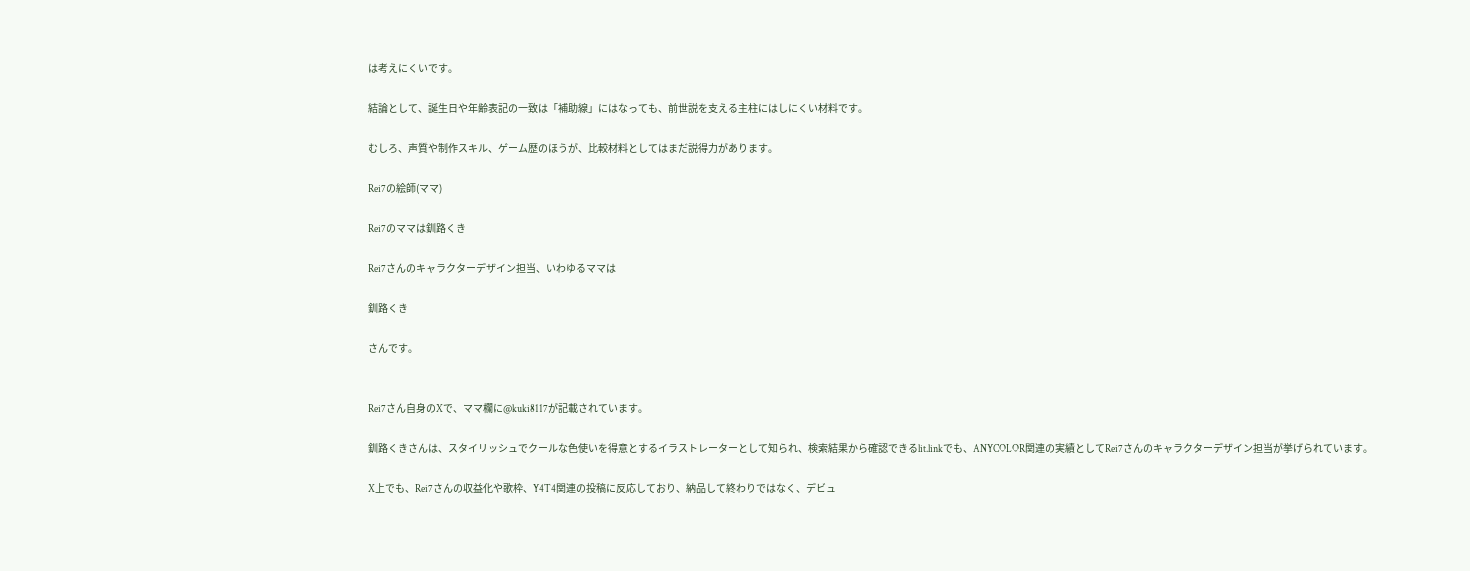は考えにくいです。

結論として、誕生日や年齢表記の一致は「補助線」にはなっても、前世説を支える主柱にはしにくい材料です。

むしろ、声質や制作スキル、ゲーム歴のほうが、比較材料としてはまだ説得力があります。

Rei7の絵師(ママ)

Rei7のママは釧路くき

Rei7さんのキャラクターデザイン担当、いわゆるママは

釧路くき

さんです。


Rei7さん自身のXで、ママ欄に@kuki8117が記載されています。

釧路くきさんは、スタイリッシュでクールな色使いを得意とするイラストレーターとして知られ、検索結果から確認できるlit.linkでも、ANYCOLOR関連の実績としてRei7さんのキャラクターデザイン担当が挙げられています。

X上でも、Rei7さんの収益化や歌枠、Y4T4関連の投稿に反応しており、納品して終わりではなく、デビュ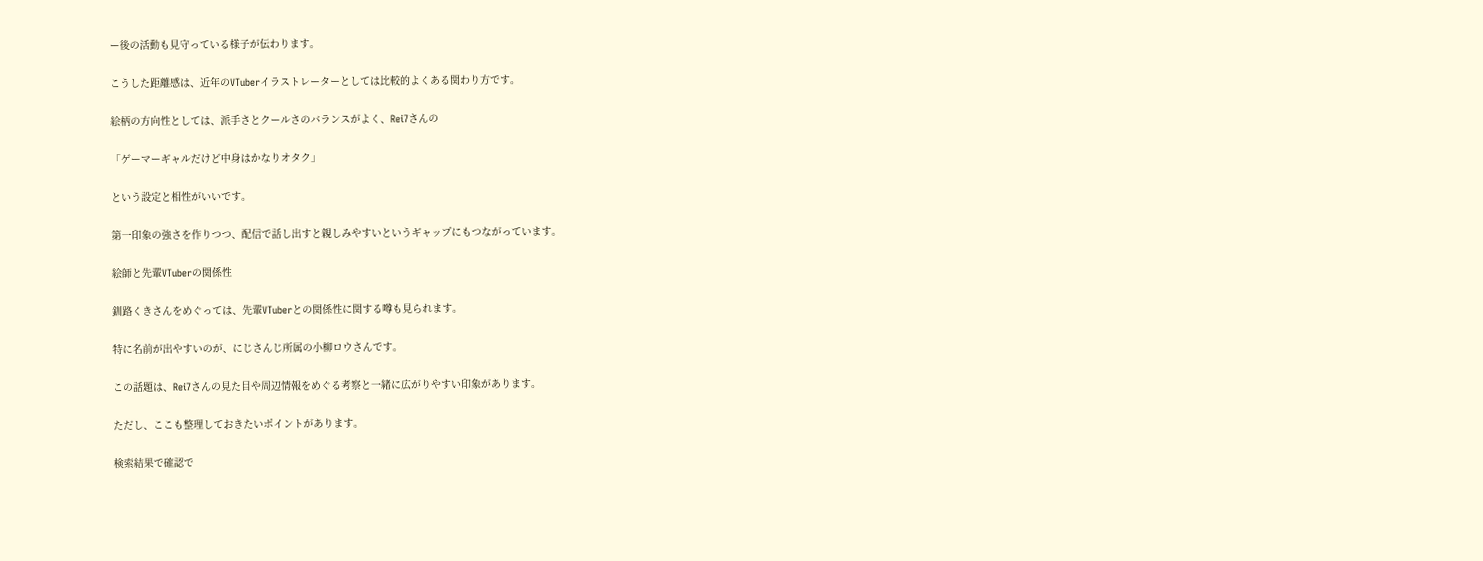ー後の活動も見守っている様子が伝わります。

こうした距離感は、近年のVTuberイラストレーターとしては比較的よくある関わり方です。

絵柄の方向性としては、派手さとクールさのバランスがよく、Rei7さんの

「ゲーマーギャルだけど中身はかなりオタク」

という設定と相性がいいです。

第一印象の強さを作りつつ、配信で話し出すと親しみやすいというギャップにもつながっています。

絵師と先輩VTuberの関係性

釧路くきさんをめぐっては、先輩VTuberとの関係性に関する噂も見られます。

特に名前が出やすいのが、にじさんじ所属の小柳ロウさんです。

この話題は、Rei7さんの見た目や周辺情報をめぐる考察と一緒に広がりやすい印象があります。

ただし、ここも整理しておきたいポイントがあります。

検索結果で確認で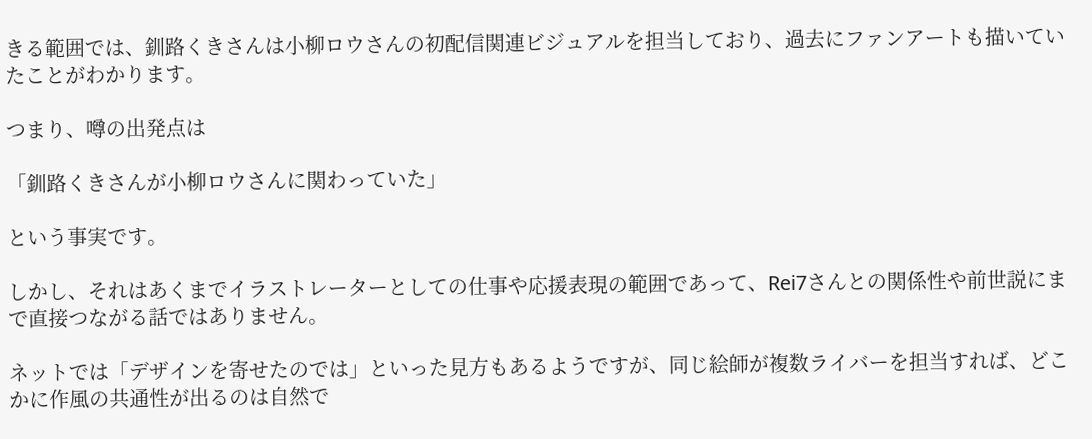きる範囲では、釧路くきさんは小柳ロウさんの初配信関連ビジュアルを担当しており、過去にファンアートも描いていたことがわかります。

つまり、噂の出発点は

「釧路くきさんが小柳ロウさんに関わっていた」

という事実です。

しかし、それはあくまでイラストレーターとしての仕事や応援表現の範囲であって、Rei7さんとの関係性や前世説にまで直接つながる話ではありません。

ネットでは「デザインを寄せたのでは」といった見方もあるようですが、同じ絵師が複数ライバーを担当すれば、どこかに作風の共通性が出るのは自然で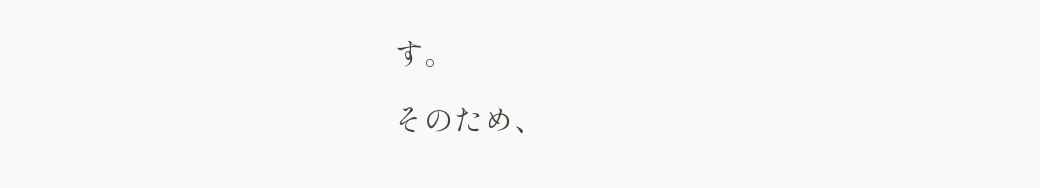す。

そのため、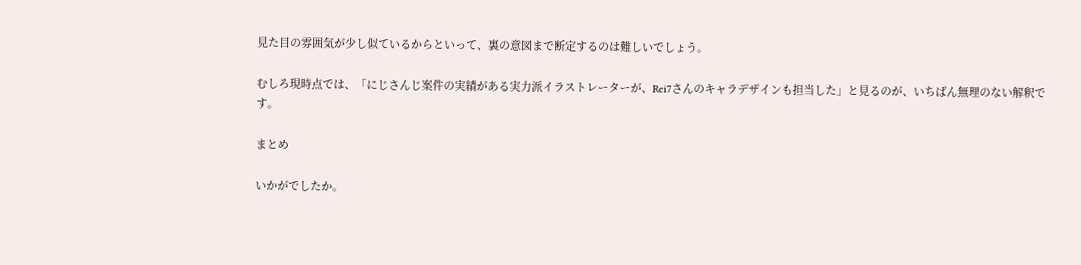見た目の雰囲気が少し似ているからといって、裏の意図まで断定するのは難しいでしょう。

むしろ現時点では、「にじさんじ案件の実績がある実力派イラストレーターが、Rei7さんのキャラデザインも担当した」と見るのが、いちばん無理のない解釈です。

まとめ

いかがでしたか。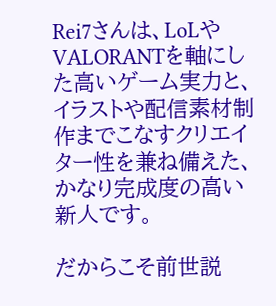Rei7さんは、LoLやVALORANTを軸にした高いゲーム実力と、イラストや配信素材制作までこなすクリエイター性を兼ね備えた、かなり完成度の高い新人です。

だからこそ前世説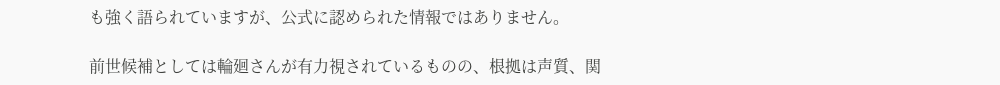も強く語られていますが、公式に認められた情報ではありません。

前世候補としては輪廻さんが有力視されているものの、根拠は声質、関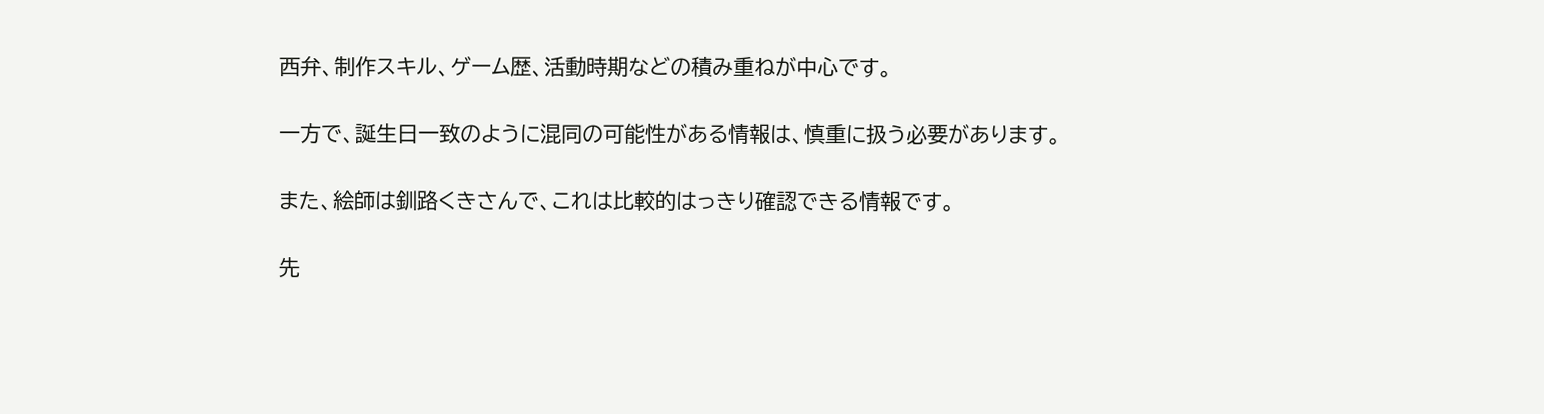西弁、制作スキル、ゲーム歴、活動時期などの積み重ねが中心です。

一方で、誕生日一致のように混同の可能性がある情報は、慎重に扱う必要があります。

また、絵師は釧路くきさんで、これは比較的はっきり確認できる情報です。

先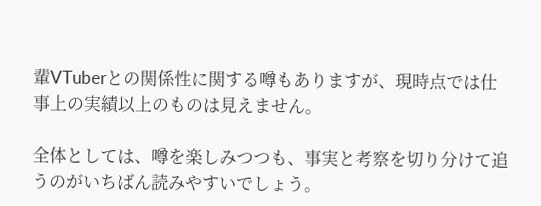輩VTuberとの関係性に関する噂もありますが、現時点では仕事上の実績以上のものは見えません。

全体としては、噂を楽しみつつも、事実と考察を切り分けて追うのがいちばん読みやすいでしょう。